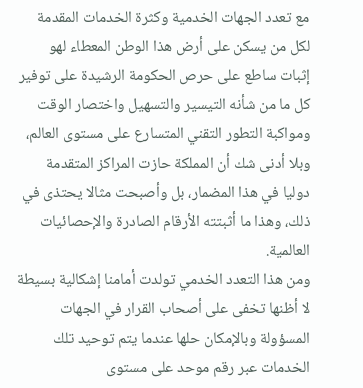مع تعدد الجهات الخدمية وكثرة الخدمات المقدمة لكل من يسكن على أرض هذا الوطن المعطاء لهو إثبات ساطع على حرص الحكومة الرشيدة على توفير كل ما من شأنه التيسير والتسهيل واختصار الوقت ومواكبة التطور التقني المتسارع على مستوى العالم، وبلا أدنى شك أن المملكة حازت المراكز المتقدمة دوليا في هذا المضمار، بل وأصبحت مثالا يحتذى في ذلك، وهذا ما أثبتته الأرقام الصادرة والإحصائيات العالمية.
ومن هذا التعدد الخدمي تولدت أمامنا إشكالية بسيطة لا أظنها تخفى على أصحاب القرار في الجهات المسؤولة وبالإمكان حلها عندما يتم توحيد تلك الخدمات عبر رقم موحد على مستوى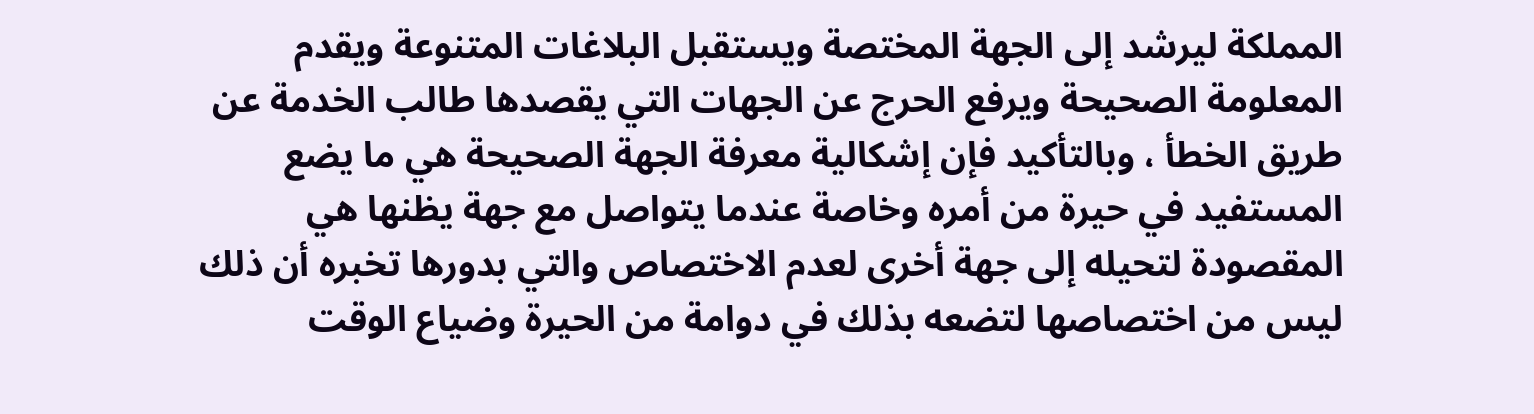المملكة ليرشد إلى الجهة المختصة ويستقبل البلاغات المتنوعة ويقدم المعلومة الصحيحة ويرفع الحرج عن الجهات التي يقصدها طالب الخدمة عن طريق الخطأ ، وبالتأكيد فإن إشكالية معرفة الجهة الصحيحة هي ما يضع المستفيد في حيرة من أمره وخاصة عندما يتواصل مع جهة يظنها هي المقصودة لتحيله إلى جهة أخرى لعدم الاختصاص والتي بدورها تخبره أن ذلك ليس من اختصاصها لتضعه بذلك في دوامة من الحيرة وضياع الوقت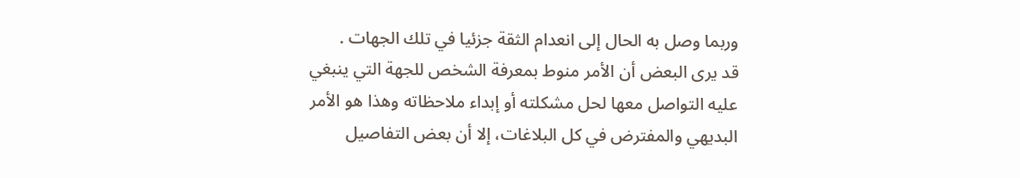وربما وصل به الحال إلى انعدام الثقة جزئيا في تلك الجهات .
قد يرى البعض أن الأمر منوط بمعرفة الشخص للجهة التي ينبغي عليه التواصل معها لحل مشكلته أو إبداء ملاحظاته وهذا هو الأمر البديهي والمفترض في كل البلاغات، إلا أن بعض التفاصيل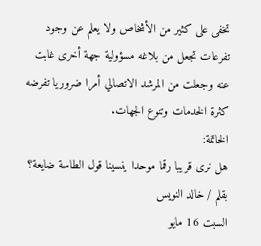تخفى على كثير من الأشخاص ولا يعلم عن وجود تفرعات تجعل من بلاغه مسؤولية جهة أخرى غابت عنه وجعلت من المرشد الاتصالي أمرا ضروريا تفرضه كثرة الخدمات وتنوع الجهات.
الخاتمة:
هل نرى قريبا رقما موحدا ينسينا قول الطاسة ضايعة؟
بقلم / خالد النويس
السبت 16 مايو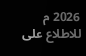2026 م
للاطلاع على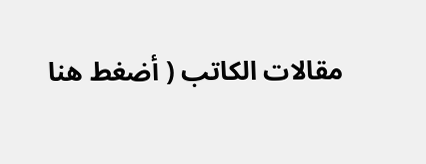مقالات الكاتب ( أضغط هنا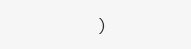)